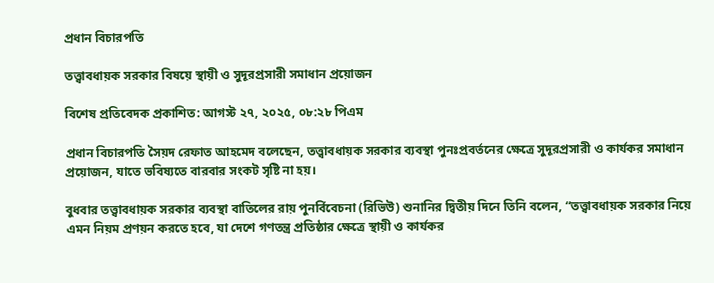প্রধান বিচারপতি

তত্ত্বাবধায়ক সরকার বিষয়ে স্থায়ী ও সুদূরপ্রসারী সমাধান প্রয়োজন

বিশেষ প্রতিবেদক প্রকাশিত: আগস্ট ২৭, ২০২৫, ০৮:২৮ পিএম

প্রধান বিচারপতি সৈয়দ রেফাত আহমেদ বলেছেন, তত্ত্বাবধায়ক সরকার ব্যবস্থা পুনঃপ্রবর্তনের ক্ষেত্রে সুদূরপ্রসারী ও কার্যকর সমাধান প্রয়োজন, যাতে ভবিষ্যতে বারবার সংকট সৃষ্টি না হয়।

বুধবার তত্ত্বাবধায়ক সরকার ব্যবস্থা বাতিলের রায় পুনর্বিবেচনা (রিভিউ) শুনানির দ্বিতীয় দিনে তিনি বলেন, “তত্ত্বাবধায়ক সরকার নিয়ে এমন নিয়ম প্রণয়ন করতে হবে, যা দেশে গণতন্ত্র প্রতিষ্ঠার ক্ষেত্রে স্থায়ী ও কার্যকর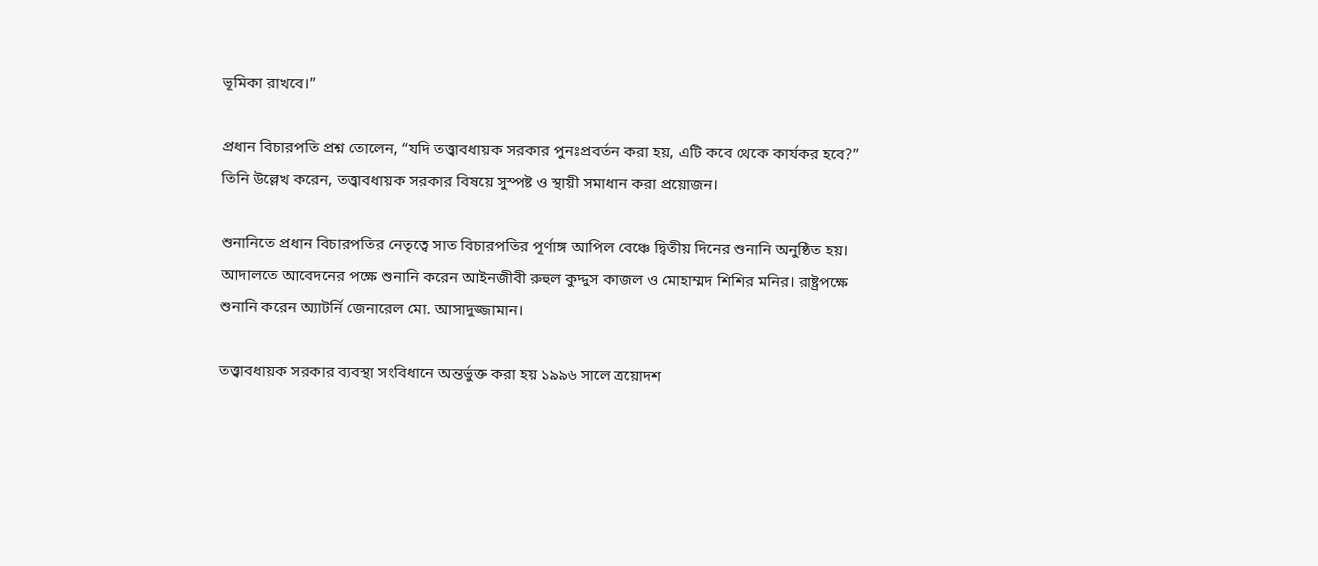ভূমিকা রাখবে।”

প্রধান বিচারপতি প্রশ্ন তোলেন, “যদি তত্ত্বাবধায়ক সরকার পুনঃপ্রবর্তন করা হয়, এটি কবে থেকে কার্যকর হবে?” তিনি উল্লেখ করেন, তত্ত্বাবধায়ক সরকার বিষয়ে সুস্পষ্ট ও স্থায়ী সমাধান করা প্রয়োজন।

শুনানিতে প্রধান বিচারপতির নেতৃত্বে সাত বিচারপতির পূর্ণাঙ্গ আপিল বেঞ্চে দ্বিতীয় দিনের শুনানি অনুষ্ঠিত হয়। আদালতে আবেদনের পক্ষে শুনানি করেন আইনজীবী রুহুল কুদ্দুস কাজল ও মোহাম্মদ শিশির মনির। রাষ্ট্রপক্ষে শুনানি করেন অ্যাটর্নি জেনারেল মো. আসাদুজ্জামান।

তত্ত্বাবধায়ক সরকার ব্যবস্থা সংবিধানে অন্তর্ভুক্ত করা হয় ১৯৯৬ সালে ত্রয়োদশ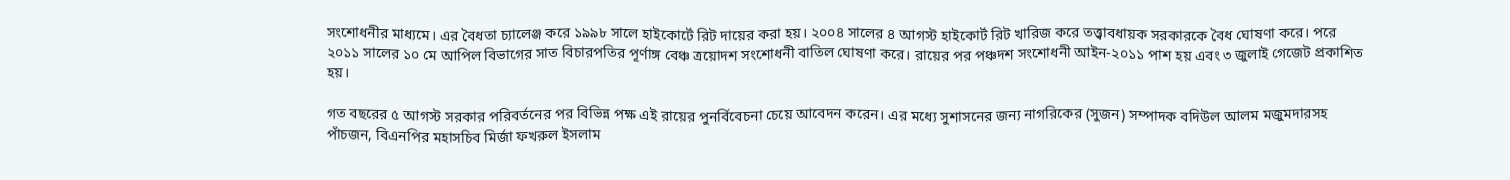সংশোধনীর মাধ্যমে। এর বৈধতা চ্যালেঞ্জ করে ১৯৯৮ সালে হাইকোর্টে রিট দায়ের করা হয়। ২০০৪ সালের ৪ আগস্ট হাইকোর্ট রিট খারিজ করে তত্ত্বাবধায়ক সরকারকে বৈধ ঘোষণা করে। পরে ২০১১ সালের ১০ মে আপিল বিভাগের সাত বিচারপতির পূর্ণাঙ্গ বেঞ্চ ত্রয়োদশ সংশোধনী বাতিল ঘোষণা করে। রায়ের পর পঞ্চদশ সংশোধনী আইন-২০১১ পাশ হয় এবং ৩ জুলাই গেজেট প্রকাশিত হয়।

গত বছরের ৫ আগস্ট সরকার পরিবর্তনের পর বিভিন্ন পক্ষ এই রায়ের পুনর্বিবেচনা চেয়ে আবেদন করেন। এর মধ্যে সুশাসনের জন্য নাগরিকের (সুজন) সম্পাদক বদিউল আলম মজুমদারসহ পাঁচজন, বিএনপির মহাসচিব মির্জা ফখরুল ইসলাম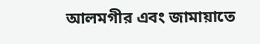আলমগীর এবং জামায়াতে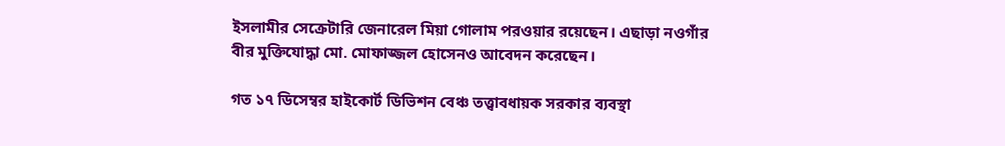ইসলামীর সেক্রেটারি জেনারেল মিয়া গোলাম পরওয়ার রয়েছেন। এছাড়া নওগাঁর বীর মুক্তিযোদ্ধা মো. মোফাজ্জল হোসেনও আবেদন করেছেন।

গত ১৭ ডিসেম্বর হাইকোর্ট ডিভিশন বেঞ্চ তত্ত্বাবধায়ক সরকার ব্যবস্থা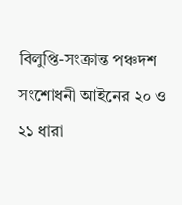বিলুপ্তি-সংক্রান্ত পঞ্চদশ সংশোধনী আইনের ২০ ও ২১ ধারা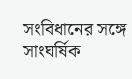সংবিধানের সঙ্গে সাংঘর্ষিক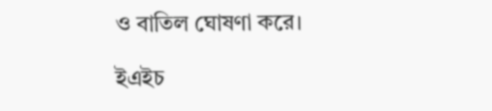ও বাতিল ঘোষণা করে।

ইএইচ